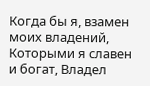Когда бы я, взамен моих владений, Которыми я славен и богат, Владел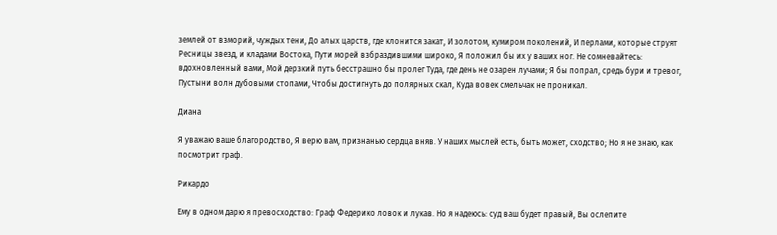землей от взморий, чуждых тени, До алых царств, где клонится закат, И золотом, кумиром поколений, И перлами, которые струят Ресницы звезд, и кладами Востока, Пути морей взбраздившими широко, Я положил бы их у ваших ног. Не сомневайтесь: вдохновленный вами, Мой дерзкий путь бесстрашно бы пролег Туда, где день не озарен лучами; Я бы попрал, средь бури и тревог, Пустыни волн дубовыми стопами, Чтобы достигнуть до полярных скал, Куда вовек смельчак не проникал.

Диана

Я уважаю ваше благородство, Я верю вам, признанью сердца вняв. У наших мыслей есть, быть может, сходство; Но я не знаю, как посмотрит граф.

Рикардо

Ему в одном дарю я превосходство: Граф Федерико ловок и лукав. Но я надеюсь: суд ваш будет правый, Вы ослепите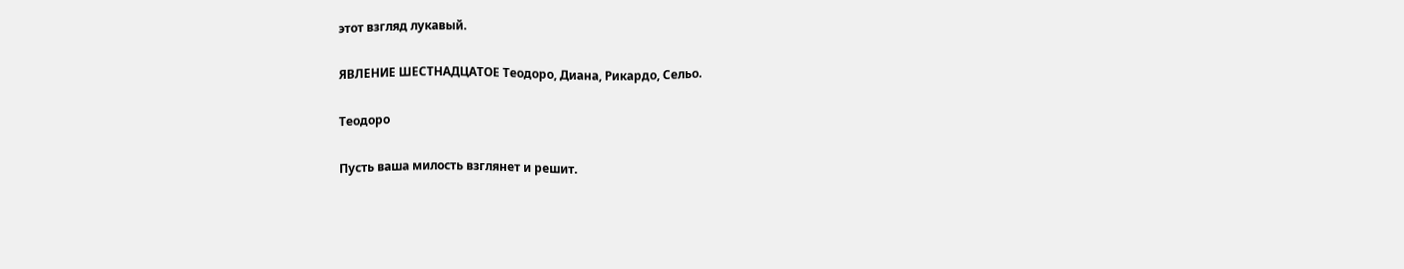этот взгляд лукавый.

ЯВЛЕНИЕ ШЕСТНАДЦАТОЕ Теодоро, Диана, Рикардо, Сельо.

Теодоро

Пусть ваша милость взглянет и решит.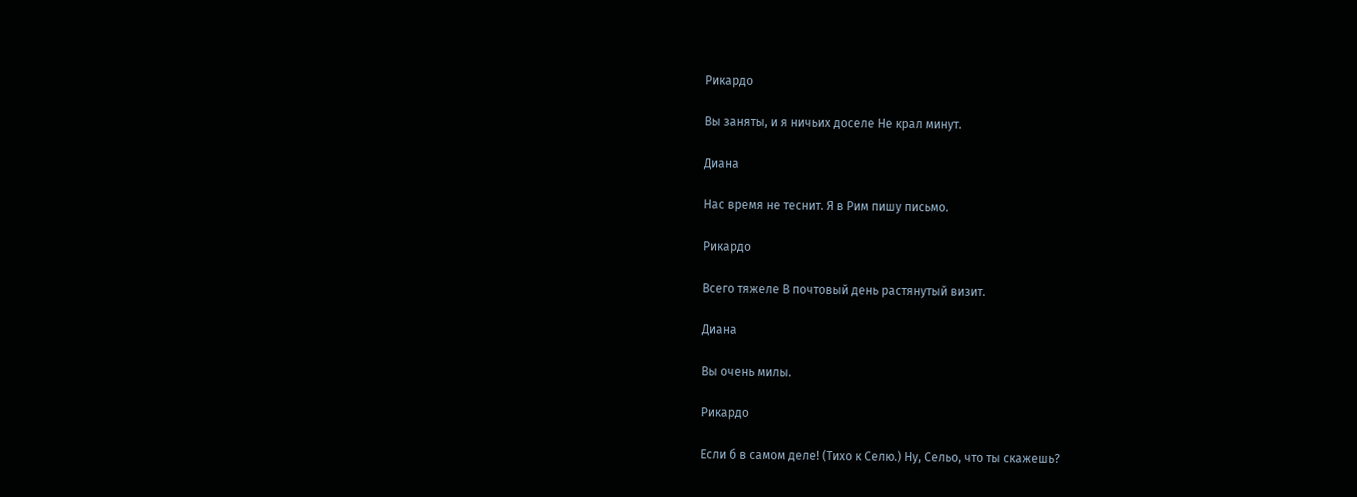Рикардо

Вы заняты, и я ничьих доселе Не крал минут.

Диана

Нас время не теснит. Я в Рим пишу письмо.

Рикардо

Всего тяжеле В почтовый день растянутый визит.

Диана

Вы очень милы.

Рикардо

Если б в самом деле! (Тихо к Селю.) Ну, Сельо, что ты скажешь?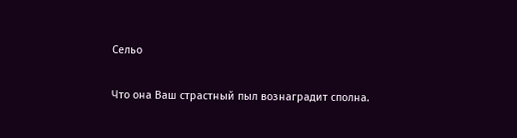Сельо

Что она Ваш страстный пыл вознаградит сполна.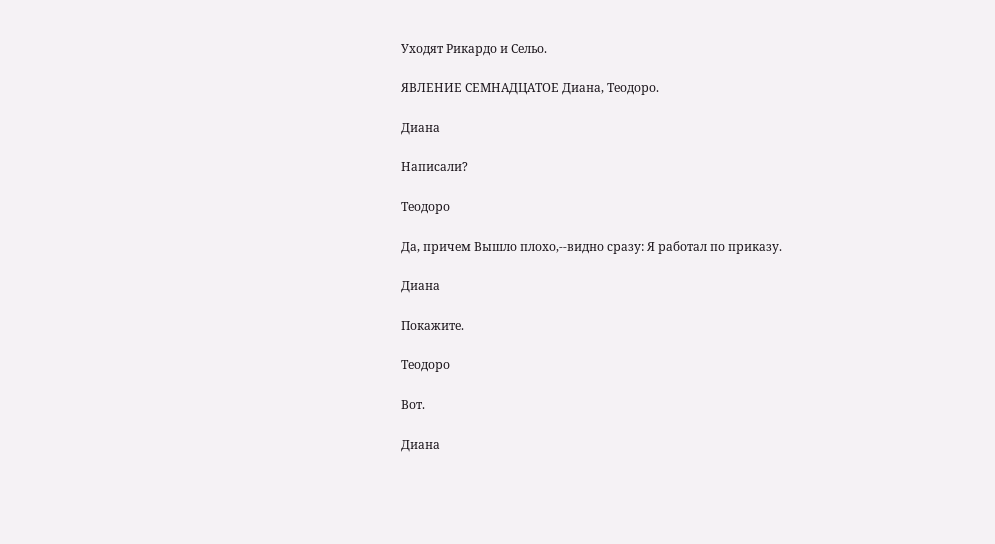Уходят Рикардо и Сельо.

ЯВЛЕНИЕ СЕМНАДЦАТОЕ Диана, Теодоро.

Диана

Написали?

Теодоро

Да, причем Вышло плохо,--видно сразу: Я работал по приказу.

Диана

Покажите.

Теодоро

Вот.

Диана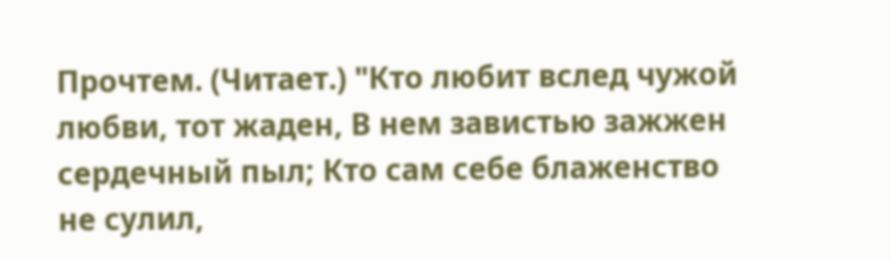Прочтем. (Читает.) "Кто любит вслед чужой любви, тот жаден, В нем завистью зажжен сердечный пыл; Кто сам себе блаженство не сулил,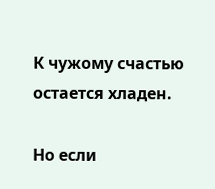К чужому счастью остается хладен.

Но если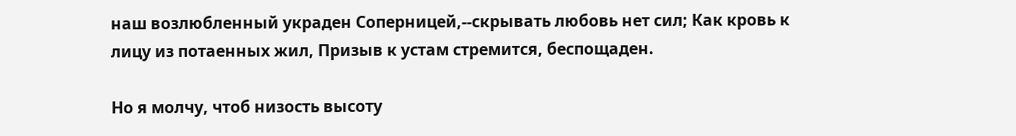наш возлюбленный украден Соперницей,--скрывать любовь нет сил; Как кровь к лицу из потаенных жил, Призыв к устам стремится, беспощаден.

Но я молчу, чтоб низость высоту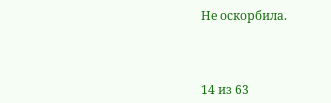Не оскорбила.



14 из 63